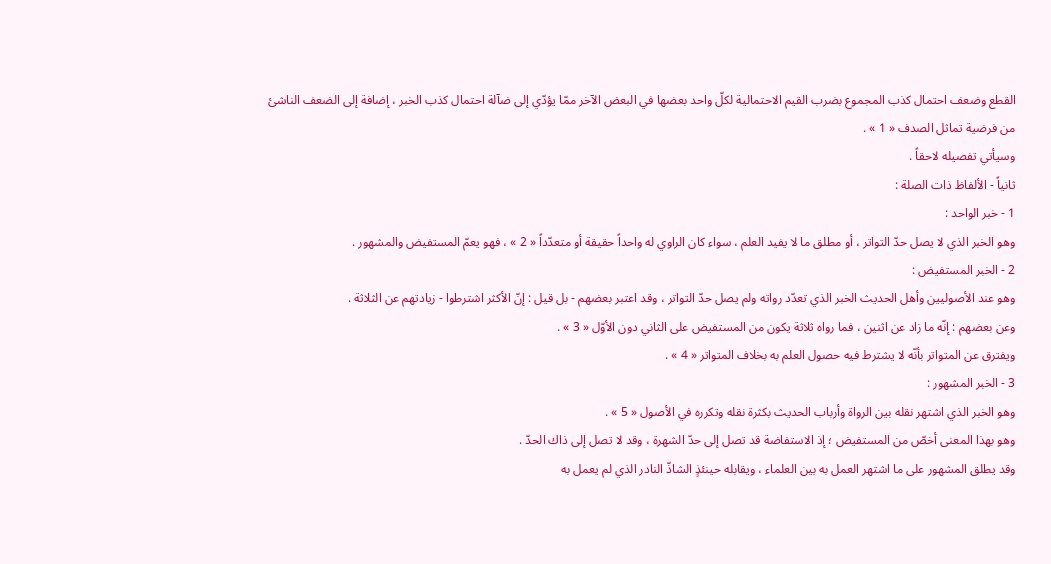القطع وضعف احتمال كذب المجموع بضرب القيم الاحتمالية لكلّ واحد بعضها في البعض الآخر ممّا يؤدّي إلى ضآلة احتمال كذب الخبر ، إضافة إلى الضعف الناشئ من فرضية تماثل الصدف « 1 » .
وسيأتي تفصيله لاحقاً .
ثانياً - الألفاظ ذات الصلة :
1 - خبر الواحد :
وهو الخبر الذي لا يصل حدّ التواتر ، أو مطلق ما لا يفيد العلم ، سواء كان الراوي له واحداً حقيقة أو متعدّداً « 2 » ، فهو يعمّ المستفيض والمشهور .
2 - الخبر المستفيض :
وهو عند الأصوليين وأهل الحديث الخبر الذي تعدّد رواته ولم يصل حدّ التواتر ، وقد اعتبر بعضهم - بل قيل : إنّ الأكثر اشترطوا - زيادتهم عن الثلاثة .
وعن بعضهم : إنّه ما زاد عن اثنين ، فما رواه ثلاثة يكون من المستفيض على الثاني دون الأوّل « 3 » .
ويفترق عن المتواتر بأنّه لا يشترط فيه حصول العلم به بخلاف المتواتر « 4 » .
3 - الخبر المشهور :
وهو الخبر الذي اشتهر نقله بين الرواة وأرباب الحديث بكثرة نقله وتكرره في الأصول « 5 » .
وهو بهذا المعنى أخصّ من المستفيض ؛ إذ الاستفاضة قد تصل إلى حدّ الشهرة ، وقد لا تصل إلى ذاك الحدّ .
وقد يطلق المشهور على ما اشتهر العمل به بين العلماء ، ويقابله حينئذٍ الشاذّ النادر الذي لم يعمل به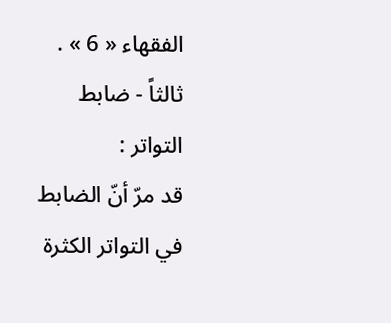الفقهاء « 6 » .
ثالثاً - ضابط التواتر :
قد مرّ أنّ الضابط في التواتر الكثرة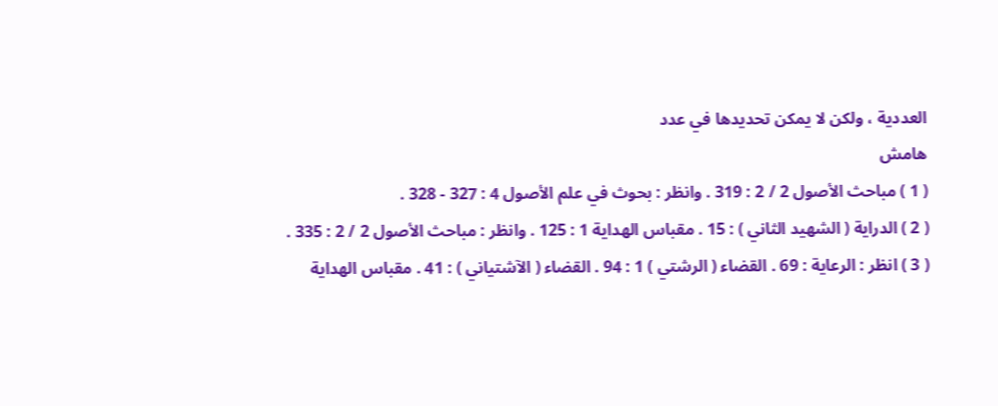العددية ، ولكن لا يمكن تحديدها في عدد
هامش
( 1 ) مباحث الأصول 2 / 2 : 319 . وانظر : بحوث في علم الأصول 4 : 327 - 328 .
( 2 ) الدراية ( الشهيد الثاني ) : 15 . مقباس الهداية 1 : 125 . وانظر : مباحث الأصول 2 / 2 : 335 .
( 3 ) انظر : الرعاية : 69 . القضاء ( الرشتي ) 1 : 94 . القضاء ( الآشتياني ) : 41 . مقباس الهداية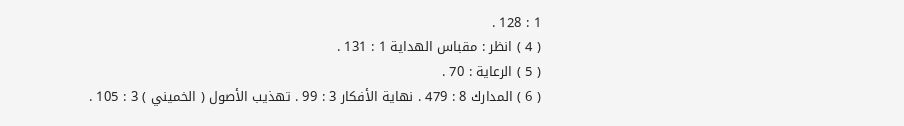1 : 128 .
( 4 ) انظر : مقباس الهداية 1 : 131 .
( 5 ) الرعاية : 70 .
( 6 ) المدارك 8 : 479 . نهاية الأفكار 3 : 99 . تهذيب الأصول ( الخميني ) 3 : 105 .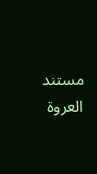مستند العروة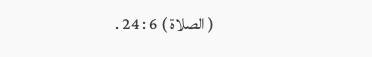( الصلاة ) 6 : 24 .